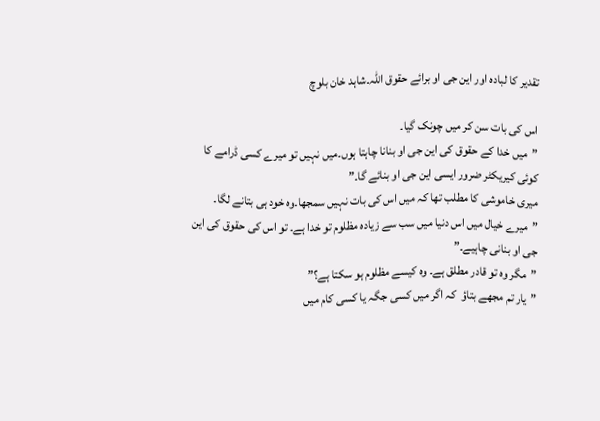تقدیر کا لبادہ اور این جی او برائے حقوق اللہ۔شاہد خان بلوچ

اس کی بات سن کر میں چونک گیا۔
”میں خدا کے حقوق کی این جی او بنانا چاہتا ہوں۔میں نہیں تو میرے کسی ڈرامے کا کوئی کیریکٹر ضرور ایسی این جی او بنائے گا۔”
میری خاموشی کا مطلب تھا کہ میں اس کی بات نہیں سمجھا۔وہ خود ہی بتانے لگا۔
”میرے خیال میں اس دنیا میں سب سے زیادہ مظلوم تو خدا ہے۔ تو اس کی حقوق کی این جی او بنانی چاہیے۔”
”مگر وہ تو قادر مطلق ہے۔ وہ کیسے مظلوم ہو سکتا ہے؟”
”یار تم مجھے بتاؤ  کہ اگر میں کسی جگہ یا کسی کام میں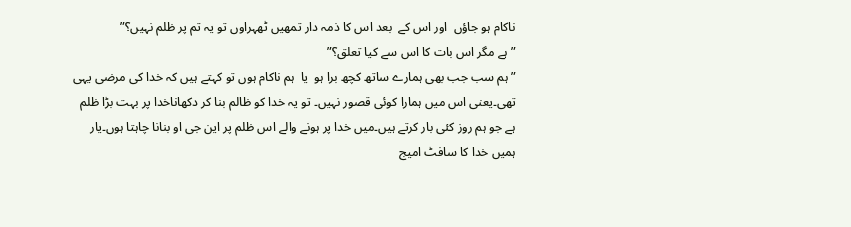ناکام ہو جاؤں  اور اس کے  بعد اس کا ذمہ دار تمھیں ٹھہراوں تو یہ تم پر ظلم نہیں؟”
”ہے مگر اس بات کا اس سے کیا تعلق؟”
”ہم سب جب بھی ہمارے ساتھ کچھ برا ہو  یا  ہم ناکام ہوں تو کہتے ہیں کہ خدا کی مرضی یہی تھی۔یعنی اس میں ہمارا کوئی قصور نہیں۔ تو یہ خدا کو ظالم بنا کر دکھاناخدا پر بہت بڑا ظلم ہے جو ہم روز کئی بار کرتے ہیں۔میں خدا پر ہونے والے اس ظلم پر این جی او بنانا چاہتا ہوں۔یار ہمیں خدا کا سافٹ امیج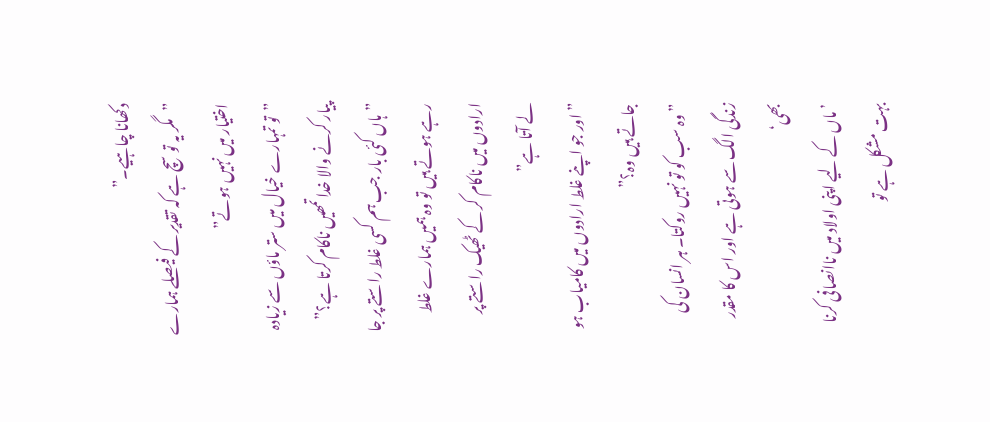دکھانا چاہیے۔”
”مگر یہ تو سچ ہے کہ تقدیر کے فیصلے ہمارے اختیار میں نہیں ہوتے”
”تو تمہارے خیال میں ستر ماؤں سے زیادہ پیار کرنے والا خدا تمھیں ناکام کرتا ہے؟”
”ہاں کئی بار جب ہم کسی غلط راستے پر جا رہے ہوتے ہیں تو وہ ہمیں ہمارے غلط ارادوں میں ناکام کر کے ٹھیک راستے پر لے آتا ہے”
”اور جو اپنے غلط ارادوں میں کامیاب ہو جاتے ہیں وہ؟”
” وہ سب کو تو نہیں روکتا۔ ہر انسان کی زندگی الگ سے ہوتی ہے اور اس کا مقدر بھی‘
’ماں کے لیے اپنی اولاد میں ناانصافی کرنا بہت مشکل ہے تو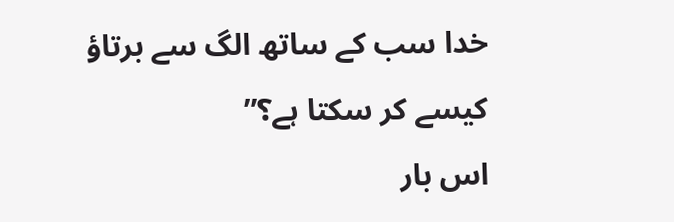خدا سب کے ساتھ الگ سے برتاؤ  کیسے کر سکتا ہے؟”
اس بار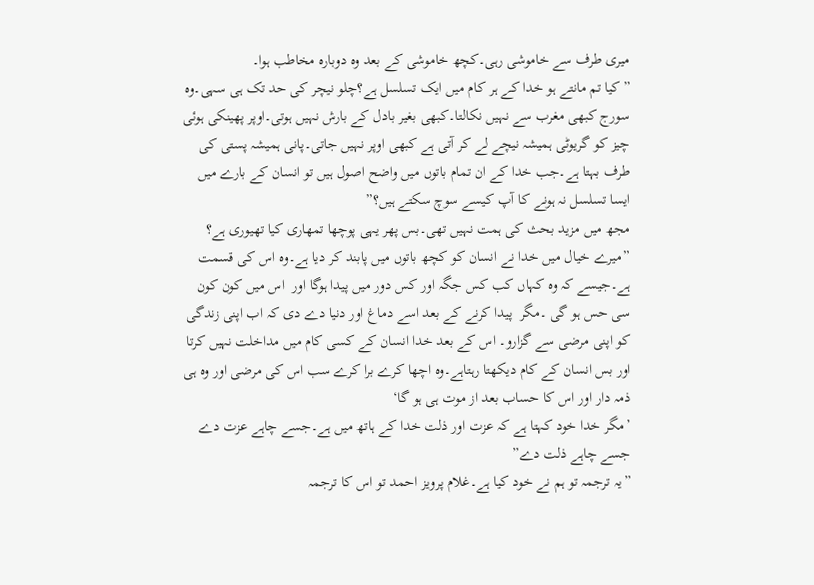میری طرف سے خاموشی رہی۔کچھ خاموشی کے بعد وہ دوبارہ مخاطب ہوا۔
”کیا تم مانتے ہو خدا کے ہر کام میں ایک تسلسل ہے؟چلو نیچر کی حد تک ہی سہی۔وہ سورج کبھی مغرب سے نہیں نکالتا۔کبھی بغیر بادل کے بارش نہیں ہوتی۔اوپر پھینکی ہوئی چیز کو گریوٹی ہمیشہ نیچے لے کر آتی ہے کبھی اوپر نہیں جاتی۔پانی ہمیشہ پستی کی طرف بہتا ہے۔جب خدا کے ان تمام باتوں میں واضح اصول ہیں تو انسان کے بارے میں ایسا تسلسل نہ ہونے کا آپ کیسے سوچ سکتے ہیں؟”
مجھ میں مزید بحث کی ہمت نہیں تھی۔بس پھر یہی پوچھا تمھاری کیا تھیوری ہے؟
”میرے خیال میں خدا نے انسان کو کچھ باتوں میں پابند کر دیا ہے۔وہ اس کی قسمت ہے۔جیسے کہ وہ کہاں کب کس جگہ اور کس دور میں پیدا ہوگا اور  اس میں کون کون سی حس ہو گی ۔مگر  پیدا کرنے کے بعد اسے دماغ اور دنیا دے دی کہ اب اپنی زندگی کو اپنی مرضی سے گزارو۔ اس کے بعد خدا انسان کے کسی کام میں مداخلت نہیں کرتا اور بس انسان کے کام دیکھتا رہتاہے۔وہ اچھا کرے برا کرے سب اس کی مرضی اور وہ ہی ذمہ دار اور اس کا حساب بعد از موت ہی ہو گا‘
’مگر خدا خود کہتا ہے کہ عزت اور ذلت خدا کے ہاتھ میں ہے۔جسے چاہے عزت دے جسے چاہے ذلت دے”
”یہ ترجمہ تو ہم نے خود کیا ہے۔غلام پرویز احمد تو اس کا ترجمہ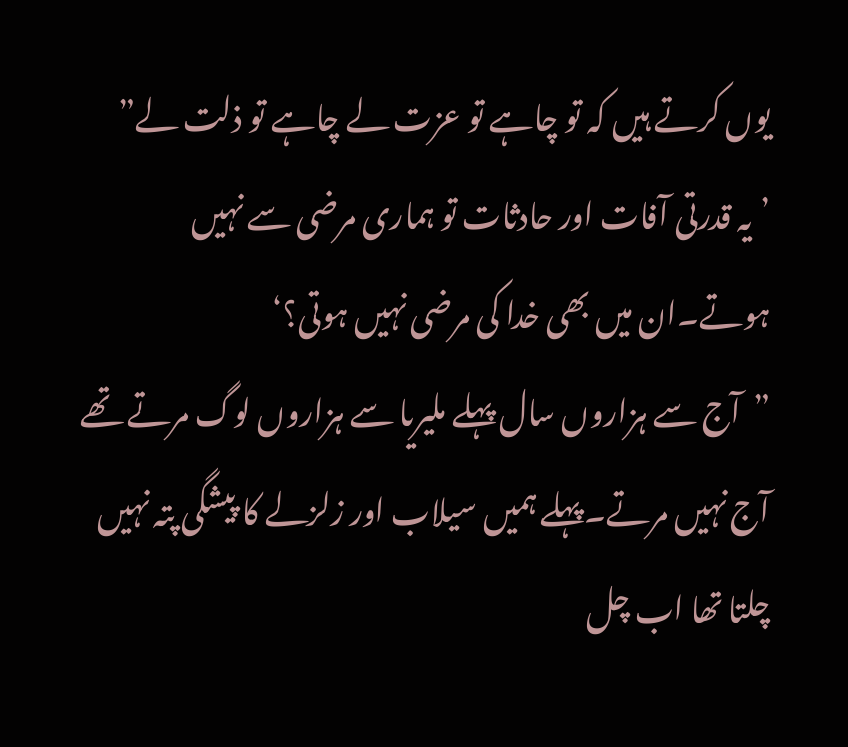یوں کرتے ہیں کہ تو چاہے تو عزت لے چاہے تو ذلت لے”
’یہ قدرتی آفات اور حادثات تو ہماری مرضی سے نہیں ہوتے۔ان میں بھی خدا کی مرضی نہیں ہوتی؟‘
”آج سے ہزاروں سال پہلے ملیریا سے ہزاروں لوگ مرتے تھے آج نہیں مرتے۔پہلے ہمیں سیلاب اور زلزلے کا پیشگی پتہ نہیں چلتا تھا اب چل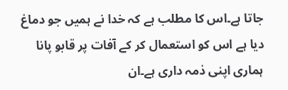جاتا ہے۔اس کا مطلب ہے کہ خدا نے ہمیں جو دماغ دیا ہے اس کو استعمال کر کے آفات پر قابو پانا ہماری اپنی ذمہ داری ہے۔ان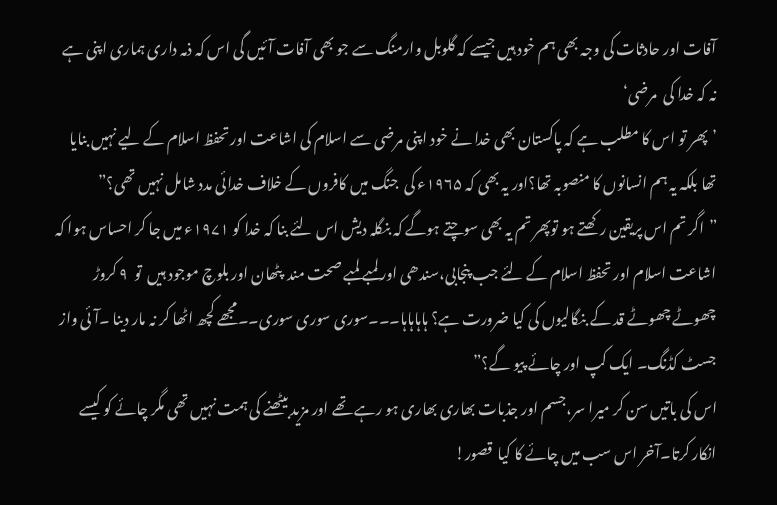آفات اور حادثات کی وجہ بھی ہم خود ہیں جیسے کہ گلوبل وارمنگ سے جو بھی آفات آئیں گی اس کہ ذمہ داری ہماری اپنی ہے نہ کہ خدا کی  مرضی‘
’پھر تو اس کا مطلب ہے کہ پاکستان بھی خدا نے خود اپنی مرضی سے اسلام کی اشاعت اور تحفظ اسلام کے لیے نہیں بنایا تھا بلکہ یہ ہم انسانوں کا منصوبہ تھا؟اور یہ بھی کہ ۱۹۶۵ء کی  جنگ میں کافروں کے خلاف خدائی مدد شامل نہیں تھی؟”
”اگر تم اس پریقین رکھتے ہو توپھر تم یہ بھی سوچتے ہوگے کہ بنگلہ دیش اس لئے بنا کہ خدا کو ۱۹۷۱ء میں جا کر احساس ہوا کہ اشاعت اسلام اور تحفظ اسلام کے لئے جب پنجابی،سندھی اور لمبے لمبے صحت مند  پٹھان اور بلوچ موجود ہیں  تو  ۹ کروڑ  چھوٹے چھوٹے قد کے بنگالیوں کی کیا ضرورت ہے؟ ہاہاہاہا۔۔۔سوری سوری سوری۔۔مجھے کچھ اٹھا کر نہ مار دینا ۔آئی واز جسٹ کڈنگ۔ ایک کپ اور چائے پیو گے؟”
اس کی باتیں سن کر میرا سر،جسم اور جذبات بھاری بھاری ہو رہے تھے اور مزید بیٹھنے کی ہمت نہیں تھی مگر چائے کو کیسے انکار کرتا۔آخر اس سب میں چائے کا کیا  قصور!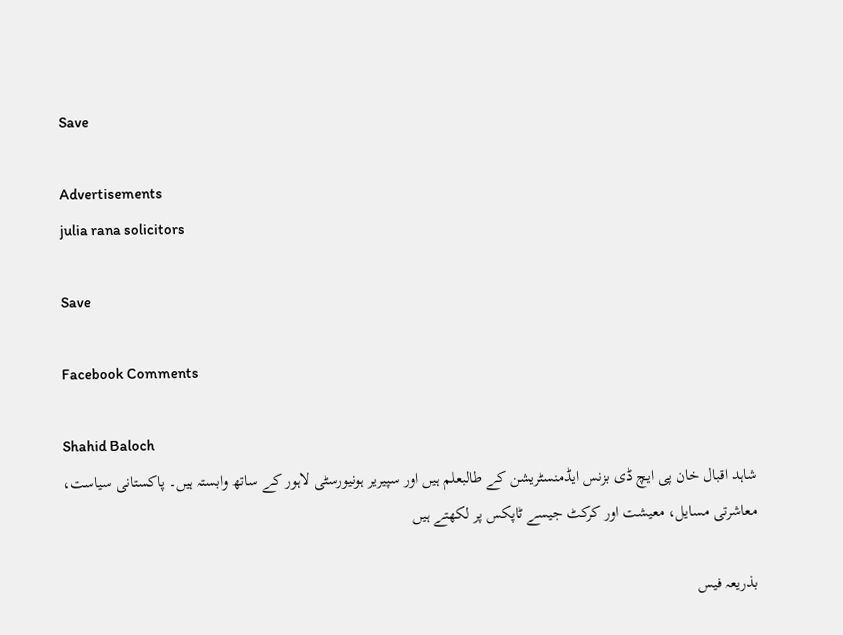Save

Advertisements
julia rana solicitors

Save

Facebook Comments

Shahid Baloch
شاہد اقبال خان پی ایچ ڈی بزنس ایڈمنسٹریشن کے طالبعلم ہیں اور سپیریر ہونیورسٹی لاہور کے ساتھ وابستہ ہیں۔ پاکستانی سیاست، معاشرتی مسایل، معیشت اور کرکٹ جیسے ٹاپکس پر لکھتے ہیں

بذریعہ فیس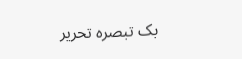بک تبصرہ تحریر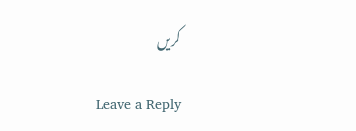کریں

Leave a Reply